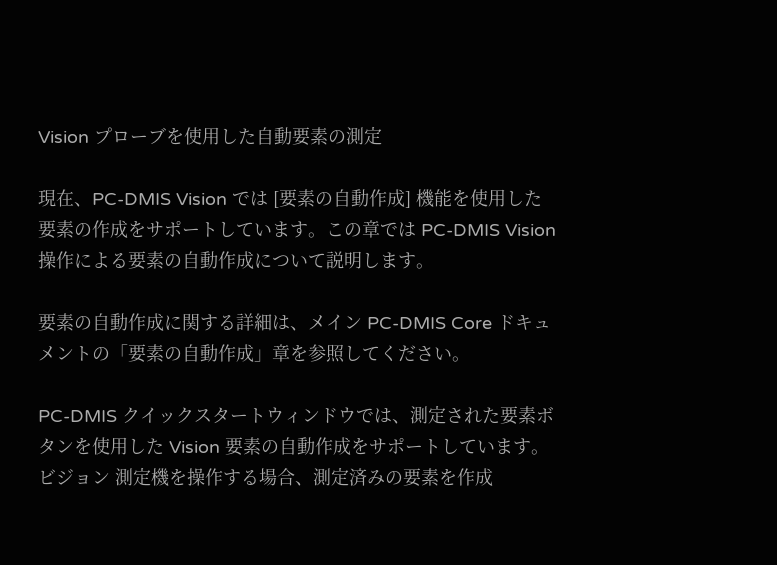Vision プローブを使用した自動要素の測定

現在、PC-DMIS Vision では [要素の自動作成] 機能を使用した要素の作成をサポートしています。この章では PC-DMIS Vision 操作による要素の自動作成について説明します。

要素の自動作成に関する詳細は、メイン PC-DMIS Core ドキュメントの「要素の自動作成」章を参照してください。

PC-DMIS クイックスタートウィンドウでは、測定された要素ボタンを使用した Vision 要素の自動作成をサポートしています。ビジョン 測定機を操作する場合、測定済みの要素を作成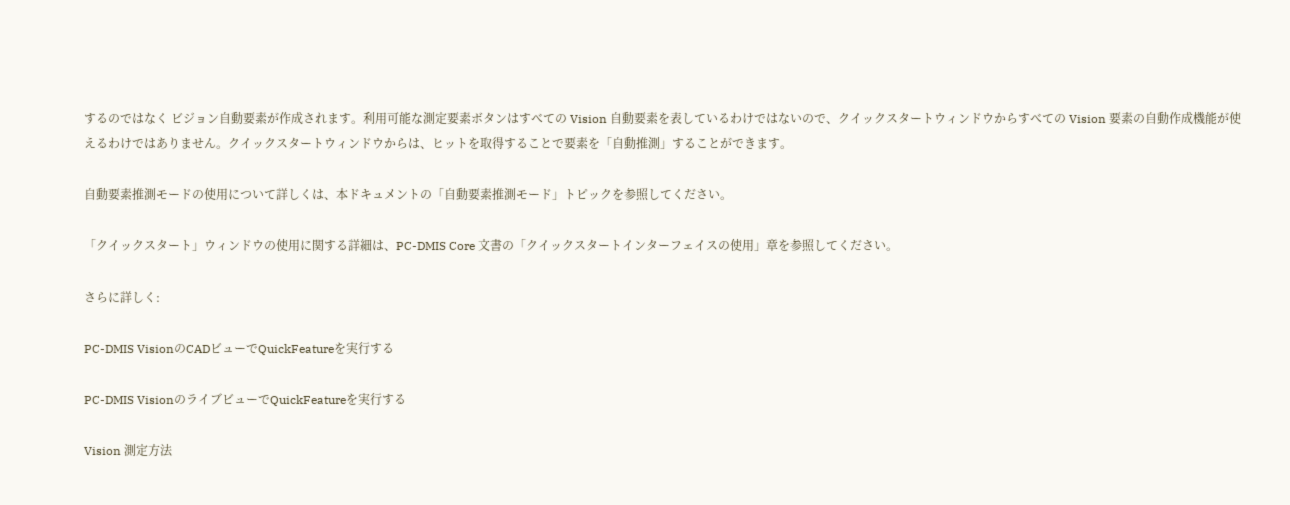するのではなく ビジョン自動要素が作成されます。利用可能な測定要素ボタンはすべての Vision 自動要素を表しているわけではないので、クイックスタートウィンドウからすべての Vision 要素の自動作成機能が使えるわけではありません。クイックスタートウィンドウからは、ヒットを取得することで要素を「自動推測」することができます。

自動要素推測モードの使用について詳しくは、本ドキュメントの「自動要素推測モード」トピックを参照してください。

「クイックスタート」ウィンドウの使用に関する詳細は、PC-DMIS Core 文書の「クイックスタートインターフェイスの使用」章を参照してください。

さらに詳しく:

PC-DMIS VisionのCADビューでQuickFeatureを実行する

PC-DMIS VisionのライブビューでQuickFeatureを実行する

Vision 測定方法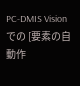PC-DMIS Vision での [要素の自動作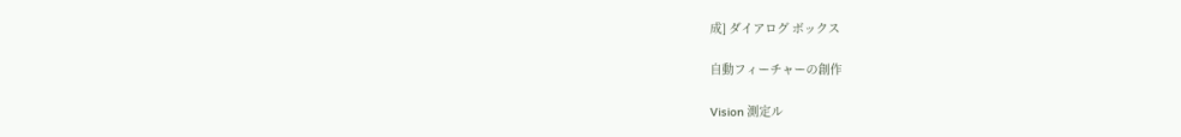成] ダイアログ ボックス

自動フィーチャーの創作

Vision 測定ル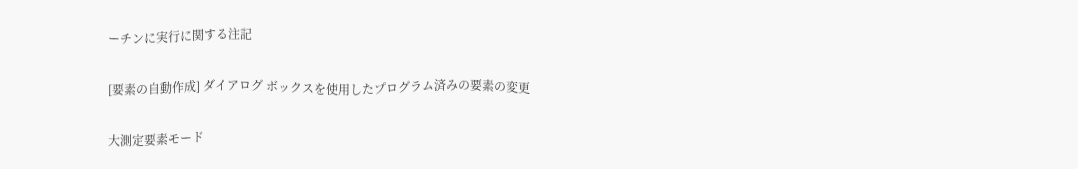ーチンに実行に関する注記

[要素の自動作成] ダイアログ ボックスを使用したプログラム済みの要素の変更

大測定要素モード